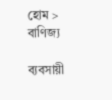হোম > বাণিজ্য

ব্যবসায়ী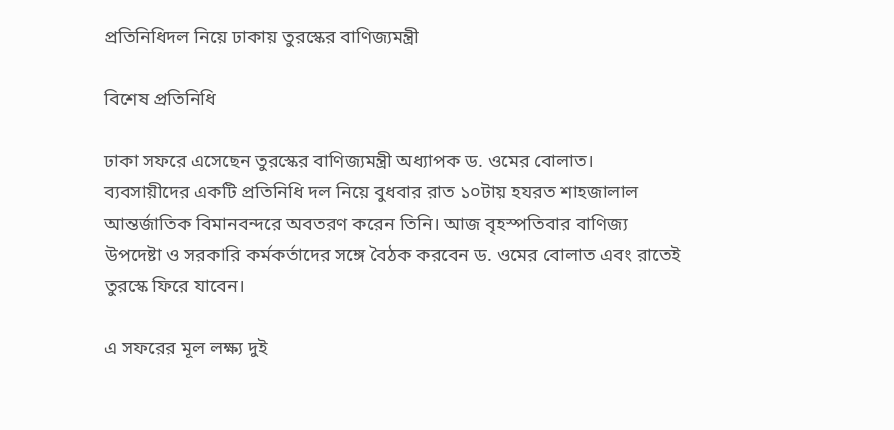প্রতিনিধিদল নিয়ে ঢাকায় তুরস্কের বাণিজ্যমন্ত্রী

বিশেষ প্রতিনিধি

ঢাকা সফরে এসেছেন তুরস্কের বাণিজ্যমন্ত্রী অধ্যাপক ড. ওমের বোলাত। ব‍্যবসায়ীদের একটি প্রতিনিধি দল নিয়ে বুধবার রাত ১০টায় হযরত শাহজালাল আন্তর্জাতিক বিমানবন্দরে অবতরণ করেন তিনি। আজ বৃহস্পতিবার বাণিজ্য উপদেষ্টা ও সরকারি কর্মকর্তাদের সঙ্গে বৈঠক করবেন ড. ওমের বোলাত এবং রাতেই তুরস্কে ফিরে যাবেন।

এ সফরের মূল লক্ষ্য দুই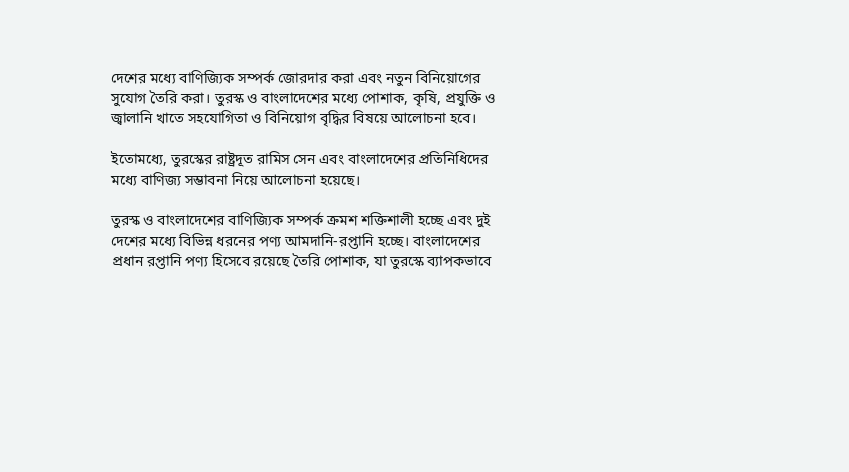দেশের মধ্যে বাণিজ্যিক সম্পর্ক জোরদার করা এবং নতুন বিনিয়োগের সুযোগ তৈরি করা। তুরস্ক ও বাংলাদেশের মধ্যে পোশাক, কৃষি, প্রযুক্তি ও জ্বালানি খাতে সহযোগিতা ও বিনিয়োগ বৃদ্ধির বিষয়ে আলোচনা হবে।

ইতোমধ্যে, তুরস্কের রাষ্ট্রদূত রামিস সেন এবং বাংলাদেশের প্রতিনিধিদের মধ্যে বাণিজ্য সম্ভাবনা নিয়ে আলোচনা হয়েছে।

তুরস্ক ও বাংলাদেশের বাণিজ্যিক সম্পর্ক ক্রমশ শক্তিশালী হচ্ছে এবং দুই দেশের মধ্যে বিভিন্ন ধরনের পণ্য আমদানি-রপ্তানি হচ্ছে। বাংলাদেশের প্রধান রপ্তানি পণ্য হিসেবে রয়েছে তৈরি পোশাক, যা তুরস্কে ব্যাপকভাবে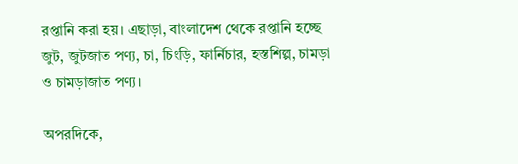রপ্তানি করা হয়। এছাড়া, বাংলাদেশ থেকে রপ্তানি হচ্ছে জুট, জুটজাত পণ্য, চা, চিংড়ি, ফার্নিচার, হস্তশিল্প, চামড়া ও চামড়াজাত পণ্য।

অপরদিকে,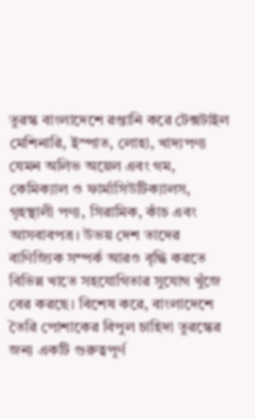তুরস্ক বাংলাদেশে রপ্তানি করে টেক্সটাইল মেশিনারি, ইস্পাত, লোহা, খাদ্যপণ্য যেমন অলিভ অয়েল এবং গম, কেমিক্যাল ও ফার্মাসিউটিক্যালস, গৃহস্থালী পণ্য, সিরামিক, কাঁচ এবং আসবাবপত্র। উভয় দেশ তাদের বাণিজ্যিক সম্পর্ক আরও বৃদ্ধি করতে বিভিন্ন খাতে সহযোগিতার সুযোগ খুঁজে বের করছে। বিশেষ করে, বাংলাদেশে তৈরি পোশাকের বিপুল চাহিদা তুরস্কের জন্য একটি গুরুত্বপূর্ণ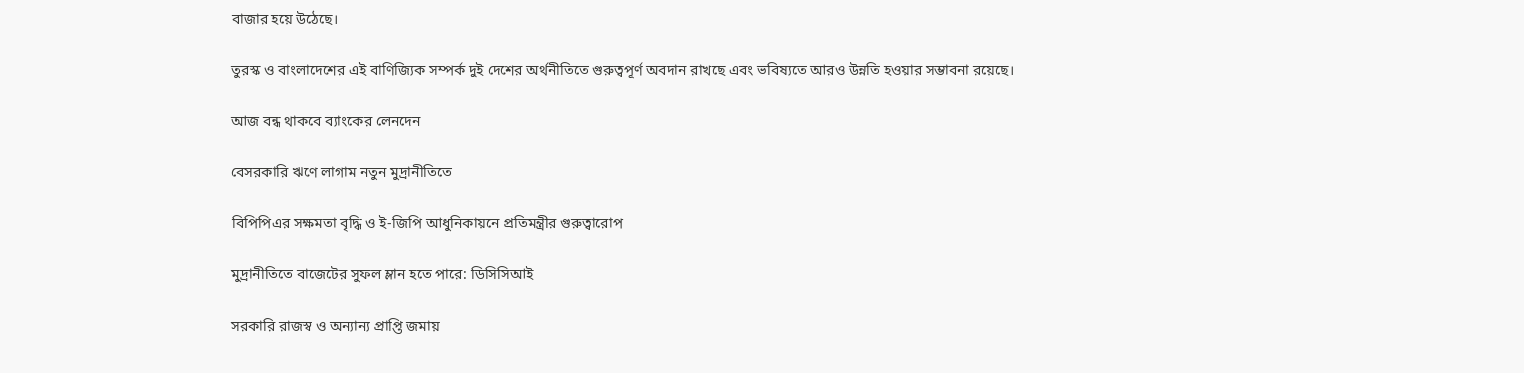বাজার হয়ে উঠেছে।

তুরস্ক ও বাংলাদেশের এই বাণিজ্যিক সম্পর্ক দুই দেশের অর্থনীতিতে গুরুত্বপূর্ণ অবদান রাখছে এবং ভবিষ্যতে আরও উন্নতি হওয়ার সম্ভাবনা রয়েছে।

আজ বন্ধ থাকবে ব্যাংকের লেনদেন

বেসরকারি ঋণে লাগাম নতুন মুদ্রানীতিতে

বিপিপিএর সক্ষমতা বৃদ্ধি ও ই-জিপি আধুনিকায়নে প্রতিমন্ত্রীর গুরুত্বারোপ

মুদ্রানীতিতে বাজেটের সুফল ম্লান হতে পারে: ডিসিসিআই

সরকারি রাজস্ব ও অন্যান্য প্রাপ্তি জমায়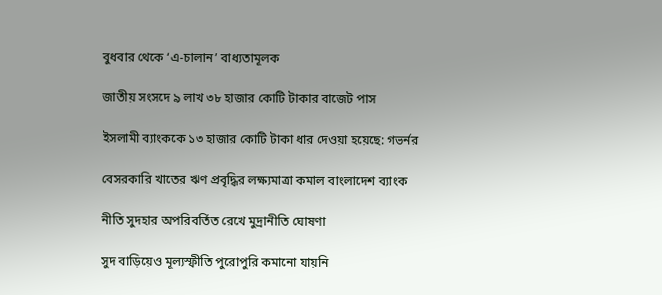বুধবার থেকে ‘এ-চালান’ বাধ্যতামূলক

জাতীয় সংসদে ৯ লাখ ৩৮ হাজার কোটি টাকার বাজেট পাস

ইসলামী ব্যাংককে ১৩ হাজার কোটি টাকা ধার দেওয়া হয়েছে: গভর্নর

বেসরকারি খাতের ঋণ প্রবৃদ্ধির লক্ষ্যমাত্রা কমাল বাংলাদেশ ব্যাংক

নীতি সুদহার অপরিবর্তিত রেখে মুদ্রানীতি ঘোষণা

সুদ বাড়িয়েও মূল্যস্ফীতি পুরোপুরি কমানো যায়নি